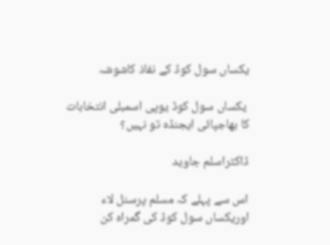یکساں سول کوڈ کے نفاذ کاشوشہ

 یکساں سول کوڈ یوپی اسمبلی انتخابات کا بھاجپائی ایجنڈہ تو نہیں؟

ڈاکٹراسلم جاوید

اس سے پہلے کہ مسلم پرسنل لاء اوریکساں سول کوڈ کی گمراہ کن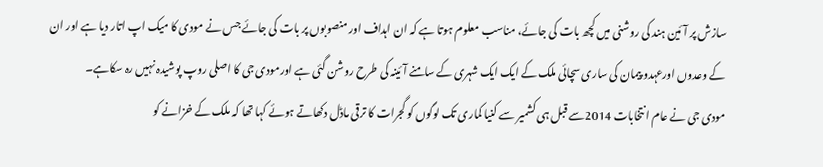سازش پر آ ئین ہند کی روشنی میں کچھ بات کی جائے، مناسب معلوم ہوتا ہے کہ ان اہداف اور منصوبوں پر بات کی جائے جس نے مودی کا میک اپ اتار دیا ہے اور ان کے وعدوں اورعہدو پیمان کی ساری سچائی ملک کے ایک ایک شہری کے سامنے آئینہ کی طرح روشن گئی ہے اورمودی جی کا اصلی روپ پوشیدہ نہیں رہ سکاہے۔
مودی جی نے عام انتخابات 2014سے قبل ہی کشمیر سے کنیا کماری تک لوگوں کو گجرات کا ترقی ماڈل دکھاتے ہوئے کہا تھا کہ ملک کے خزانے کو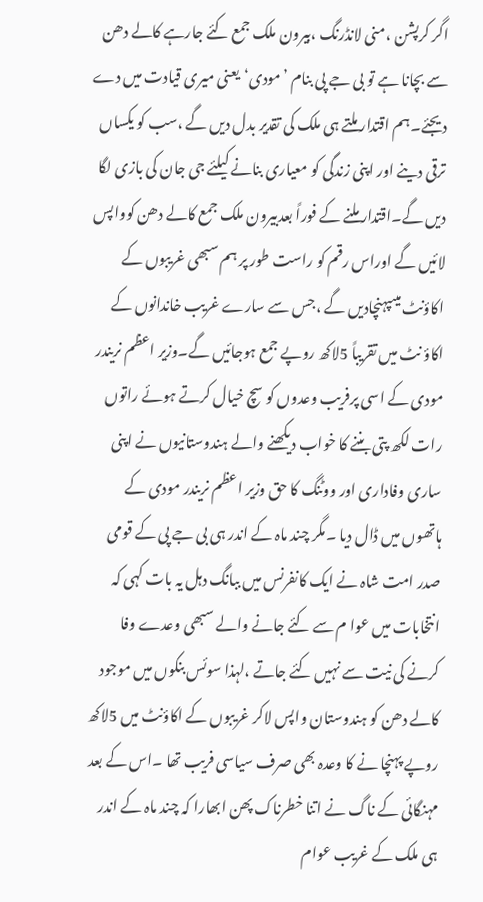اگر کرپشن ،منی لانڈرنگ ،بیرون ملک جمع کئے جارہے کالے دھن سے بچانا ہے تو بی جے پی بنام ’مودی‘یعنی میری قیادت میں دے دیجئے۔ہم اقتدار ملتے ہی ملک کی تقدیر بدل دیں گے ،سب کو یکساں ترقی دینے اور اپنی زندگی کو معیاری بنانے کیلئے جی جان کی بازی لگا دیں گے۔اقتدار ملنے کے فوراً بعدبیرون ملک جمع کالے دھن کوواپس لائیں گے اوراس رقم کو راست طور پر ہم سبھی غریبوں کے اکاؤنٹ میںپہنچادیں گے ،جس سے سارے غریب خاندانوں کے اکاؤ نٹ میں تقریباً 5لاکھ روپے جمع ہوجائیں گے۔وزیر اعظم نریندر مودی کے اسی پرفریب وعدوں کو سچ خیال کرتے ہوئے راتوں رات لکھ پتی بننے کا خواب دیکھنے والے ہندوستانیوں نے اپنی ساری وفاداری اور ووٹنگ کا حق وزیر اعظم نریندر مودی کے ہاتھوں میں ڈال دیا ۔مگر چند ماہ کے اندر ہی بی جے پی کے قومی صدر امت شاہ نے ایک کانفرنس میں ببانگ دہل یہ بات کہی کہ انتخابات میں عوا م سے کئے جانے والے سبھی وعدے وفا کرنے کی نیت سے نہیں کئے جاتے ،لہذا سوئس بنکوں میں موجود کالے دھن کو ہندوستان واپس لاکر غریبوں کے اکاؤنٹ میں 5لاکھ روپے پہنچا نے کا وعدہ بھی صرف سیاسی فریب تھا ۔اس کے بعد مہنگائی کے ناگ نے اتنا خطرناک پھن ابھارا کہ چند ماہ کے اندر ہی ملک کے غریب عوام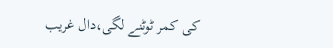کی کمر ٹوٹنے لگی،دال غریب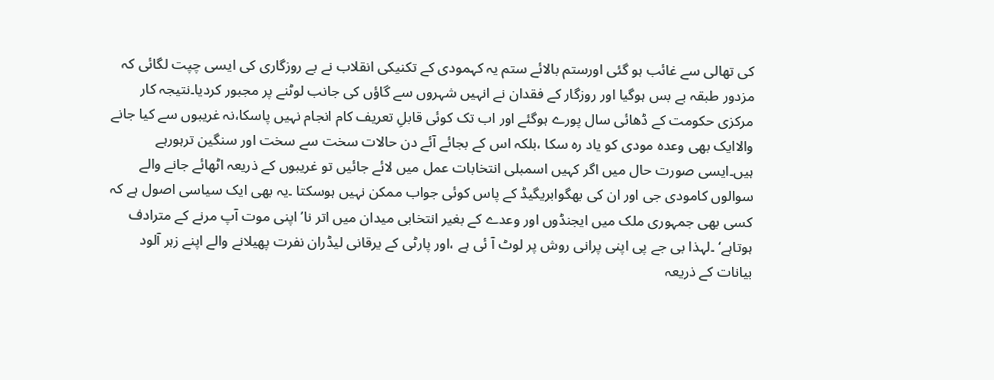کی تھالی سے غائب ہو گئی اورستم بالائے ستم یہ کہمودی کے تکنیکی انقلاب نے بے روزگاری کی ایسی چپت لگائی کہ مزدور طبقہ بے بس ہوگیا اور روزگار کے فقدان نے انہیں شہروں سے گاؤں کی جانب لوٹنے پر مجبور کردیا۔نتیجہ کار مرکزی حکومت کے ڈھائی سال پورے ہوگئے اور اب تک کوئی قابلِ تعریف کام انجام نہیں پاسکا،نہ غریبوں سے کیا جانے والاایک بھی وعدہ مودی کو یاد رہ سکا ،بلکہ اس کے بجائے آئے دن حالات سخت سے سخت اور سنگین ترہورہے ہیں۔ایسی صورت حال میں اگر کہیں اسمبلی انتخابات عمل میں لائے جائیں تو غریبوں کے ذریعہ اٹھائے جانے والے سوالوں کامودی جی اور ان کی بھگوابریگیڈ کے پاس کوئی جواب ممکن نہیں ہوسکتا ۔یہ بھی ایک سیاسی اصول ہے کہ کسی بھی جمہوری ملک میں ایجنڈوں اور وعدے کے بغیر انتخابی میدان میں اتر نا’ اپنی موت آپ مرنے کے مترادف ہوتاہے‘ ۔لہذا بی جے پی اپنی پرانی روش پر لوٹ آ ئی ہے ،اور پارٹی کے یرقانی لیڈران نفرت پھیلانے والے اپنے زہر آلود بیانات کے ذریعہ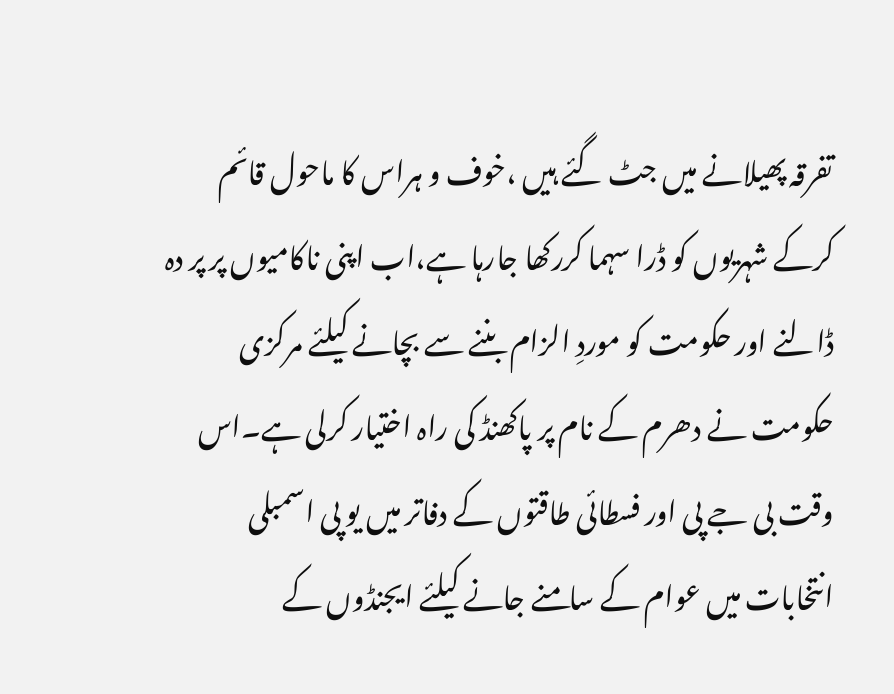تفرقہ پھیلانے میں جٹ گئے ہیں ،خوف و ہراس کا ماحول قائم کرکے شہریوں کو ڈرا سہما کررکھا جارہا ہے،اب اپنی ناکامیوں پر پر دہ ڈالنے اور حکومت کو موردِ الزام بننے سے بچانے کیلئے مرکزی حکومت نے دھرم کے نام پر پاکھنڈ کی راہ اختیار کرلی ہے۔اس وقت بی جے پی اور فسطائی طاقتوں کے دفاتر میں یو پی اسمبلی انتخابات میں عوام کے سامنے جانے کیلئے ایجنڈوں کے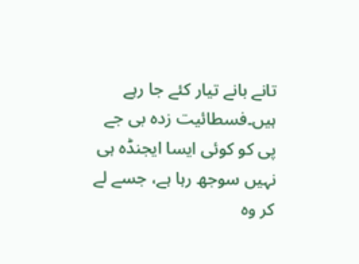تانے بانے تیار کئے جا رہے ہیں۔فسطائیت زدہ بی جے پی کو کوئی ایسا ایجنڈہ ہی نہیں سوجھ رہا ہے، جسے لے کر وہ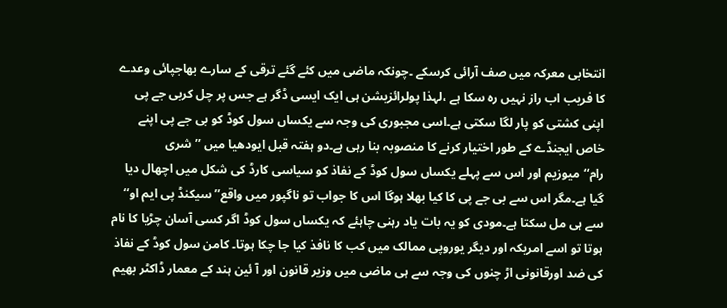انتخابی معرکہ میں صف آرائی کرسکے ۔چونکہ ماضی میں کئے گئے ترقی کے سارے بھاجپائی وعدے کا فریب اب راز نہیں رہ سکا ہے ،لہذا پولرائزیشن ہی ایک ایسی ڈگر ہے جس پر چل کربی جے پی اپنی کشتی کو پار لگا سکتی ہے۔اسی مجبوری کی وجہ سے یکساں سول کوڈ کو بی جے پی اپنے خاص ایجنڈے کے طور اختیار کرنے کا منصوبہ بنا رہی ہے۔دو ہفتہ قبل ایودھیا میں ’’شری رام‘‘میوزیم اور اس سے پہلے یکساں سول کوڈ کے نفاذ کو سیاسی کارڈ کی شکل میں اچھال دیا گیا ہے۔مگر اس سے بی جے پی کا کیا بھلا ہوگا اس کا جواب تو ناگپور میں واقع’’ سیکنڈ پی ایم او‘‘ سے ہی مل سکتا ہے۔مودی کو یہ بات یاد رہنی چاہئے کہ یکساں سول کوڈ اگر کسی آسان چڑیا کا نام ہوتا تو اسے امریکہ اور دیگر یوروپی ممالک میں کب کا نافذ کیا جا چکا ہوتا۔ کامن سول کوڈ کے نفاذ کی ضد اورقانونی اڑ چنوں کی وجہ سے ہی ماضی میں وزیر قانون اور آ ئین ہند کے معمار ڈاکٹر بھیم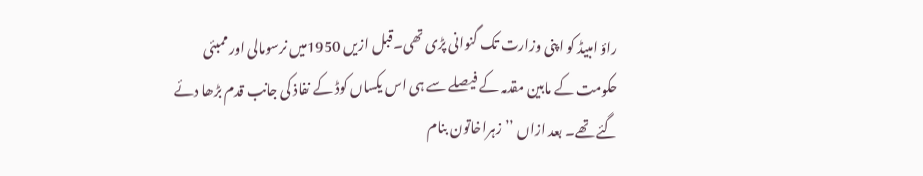راؤ امبیڈ کو اپنی وزارت تک گنوانی پڑی تھی۔قبل ازیں 1950میں نرسومالی اور ممبئی حکومت کے مابین مقدمہ کے فیصلے سے ہی اس یکساں کوڈ کے نفاذ کی جانب قدم بڑھا دئے گئے تھے۔ بعد ازاں ’’زہراخاتون بنام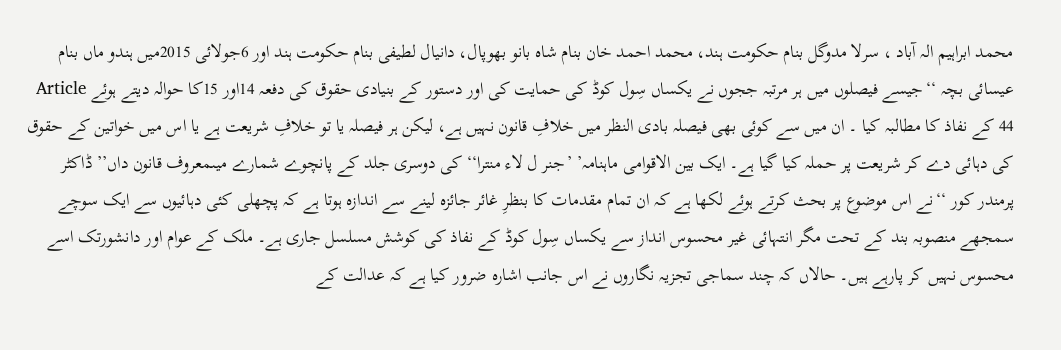محمد ابراہیم الہ آباد ، سرلا مدوگل بنام حکومت ہند، محمد احمد خان بنام شاہ بانو بھوپال، دانیال لطیفی بنام حکومت ہند اور 6جولائی 2015میں ہندو ماں بنام عیسائی بچہ ‘‘جیسے فیصلوں میں ہر مرتبہ ججوں نے یکساں سِول کوڈ کی حمایت کی اور دستور کے بنیادی حقوق کی دفعہ 14اور 15کا حوالہ دیتے ہوئے Article 44 کے نفاذ کا مطالبہ کیا ۔ ان میں سے کوئی بھی فیصلہ بادی النظر میں خلافِ قانون نہیں ہے، لیکن ہر فیصلہ یا تو خلافِ شریعت ہے یا اس میں خواتین کے حقوق کی دہائی دے کر شریعت پر حملہ کیا گیا ہے۔ ایک بین الاقوامی ماہنامہ’ ’جنر ل لاء منترا‘‘ کی دوسری جلد کے پانچوے شمارے میںمعروف قانون داں’’ ڈاکٹر پرمندر کور ‘‘نے اس موضوع پر بحث کرتے ہوئے لکھا ہے کہ ان تمام مقدمات کا بنظرِ غائر جائزہ لینے سے اندازہ ہوتا ہے کہ پچھلی کئی دہائیوں سے ایک سوچے سمجھے منصوبہ بند کے تحت مگر انتہائی غیر محسوس انداز سے یکساں سِول کوڈ کے نفاذ کی کوشش مسلسل جاری ہے۔ ملک کے عوام اور دانشورتک اسے محسوس نہیں کر پارہے ہیں۔ حالاں کہ چند سماجی تجزیہ نگاروں نے اس جانب اشارہ ضرور کیا ہے کہ عدالت کے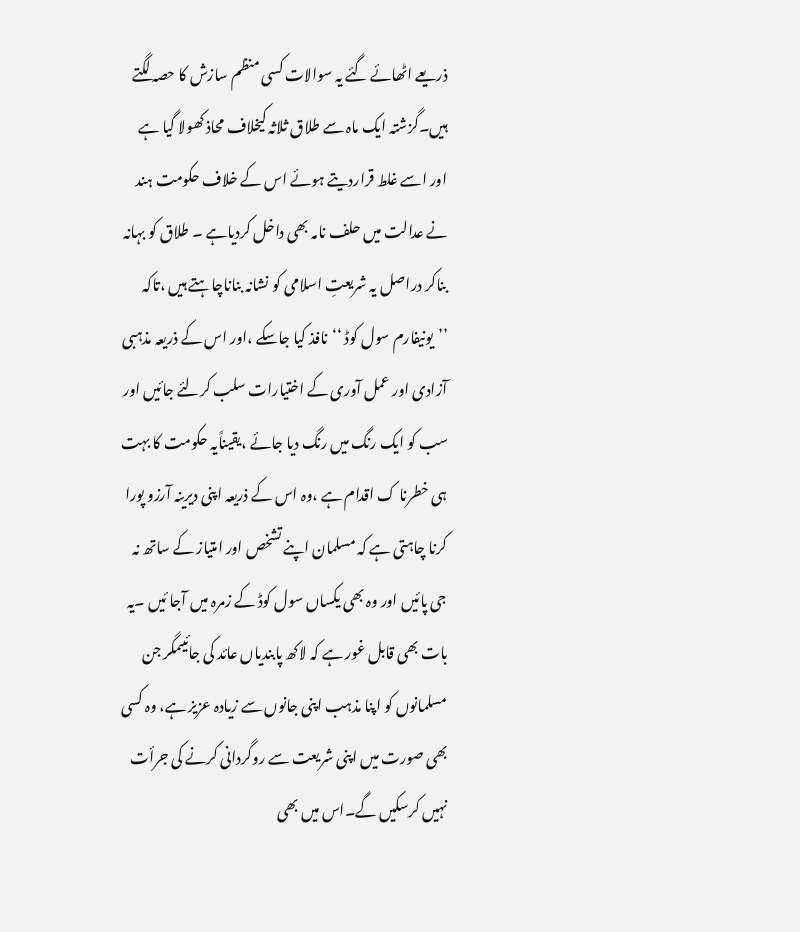ذریعے اٹھائے گئے یہ سوالات کسی منظم سازش کا حصہ لگتے ہیں۔گزشتہ ایک ماہ سے طلاق ثلاثہ کیخلاف محاذ کھولا گیا ہے اور اسے غلط قراردیتے ہوئے اس کے خلاف حکومت ہند نے عدالت میں حلف نامہ بھی داخل کردیاہے ۔ طلاق کو بہانہ بناکر دراصل یہ شریعتِ اسلامی کو نشانہ بناناچاہتے ہیں ،تاکہ ’’یونیفارم سول کوڈ ‘‘نافذ کیا جاسکے ،اور اس کے ذریعہ مذہبی آزادی اور عمل آوری کے اختیارات سلب کرلئے جائیں اور سب کو ایک رنگ میں رنگ دیا جائے ،یقیناًیہ حکومت کا بہت ہی خطرنا ک اقدام ہے ،وہ اس کے ذریعہ اپنی دیرینہ آرزو پورا کرنا چاہتی ہے کہ مسلمان اپنے تشخص اور امتیاز کے ساتھ نہ جی پائیں اور وہ بھی یکساں سول کوڈ کے زمرہ میں آجا ئیں ۔یہ بات بھی قابل غور ہے کہ لاکھ پابندیاں عائد کی جائیںمگر جن مسلمانوں کو اپنا مذہب اپنی جانوں سے زیادہ عزیز ہے، وہ کسی بھی صورت میں اپنی شریعت سے روگردانی کرنے کی جرأت نہیں کرسکیں گے۔اس میں بھی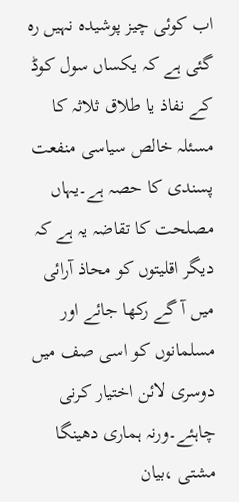اب کوئی چیز پوشیدہ نہیں رہ گئی ہے کہ یکساں سول کوڈ کے نفاذ یا طلاق ثلاثہ کا مسئلہ خالص سیاسی منفعت پسندی کا حصہ ہے۔یہاں مصلحت کا تقاضہ یہ ہے کہ دیگر اقلیتوں کو محاذ آرائی میں آ گے رکھا جائے اور مسلمانوں کو اسی صف میں دوسری لائن اختیار کرنی چاہئے۔ورنہ ہماری دھینگا مشتی ،بیان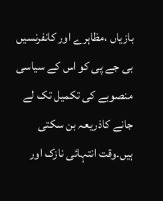بازیاں ،مظاہرے اور کانفرنسیں بی جے پی کو اس کے سیاسی منصوبے کی تکمیل تک لے جانے کاذریعہ بن سکتی ہیں۔وقت انتہائی نازک اور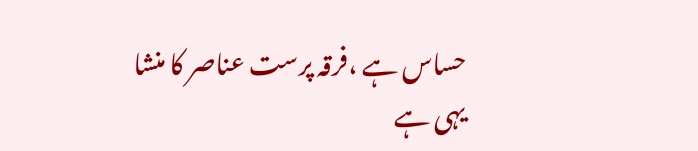حساس ہے ،فرقہ پرست عناصر کا منشا یہی ہے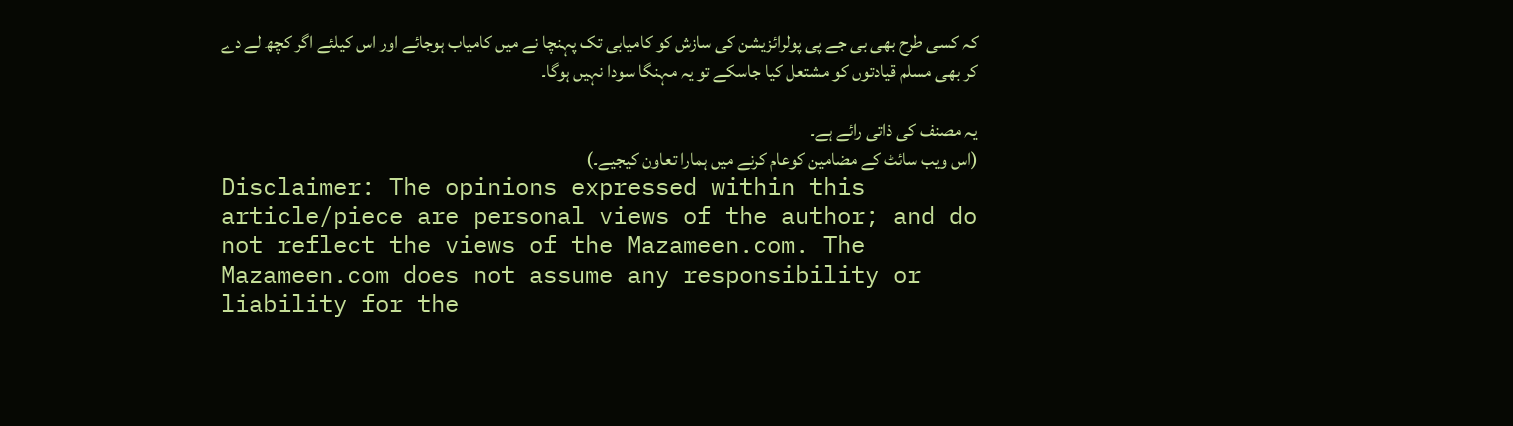کہ کسی طرح بھی بی جے پی پولرائزیشن کی سازش کو کامیابی تک پہنچا نے میں کامیاب ہوجائے اور اس کیلئے اگر کچھ لے دے کر بھی مسلم قیادتوں کو مشتعل کیا جاسکے تو یہ مہنگا سودا نہیں ہوگا۔

یہ مصنف کی ذاتی رائے ہے۔
(اس ویب سائٹ کے مضامین کوعام کرنے میں ہمارا تعاون کیجیے۔)
Disclaimer: The opinions expressed within this article/piece are personal views of the author; and do not reflect the views of the Mazameen.com. The Mazameen.com does not assume any responsibility or liability for the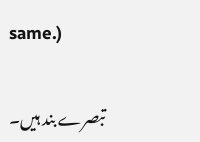same.)


تبصرے بند ہیں۔